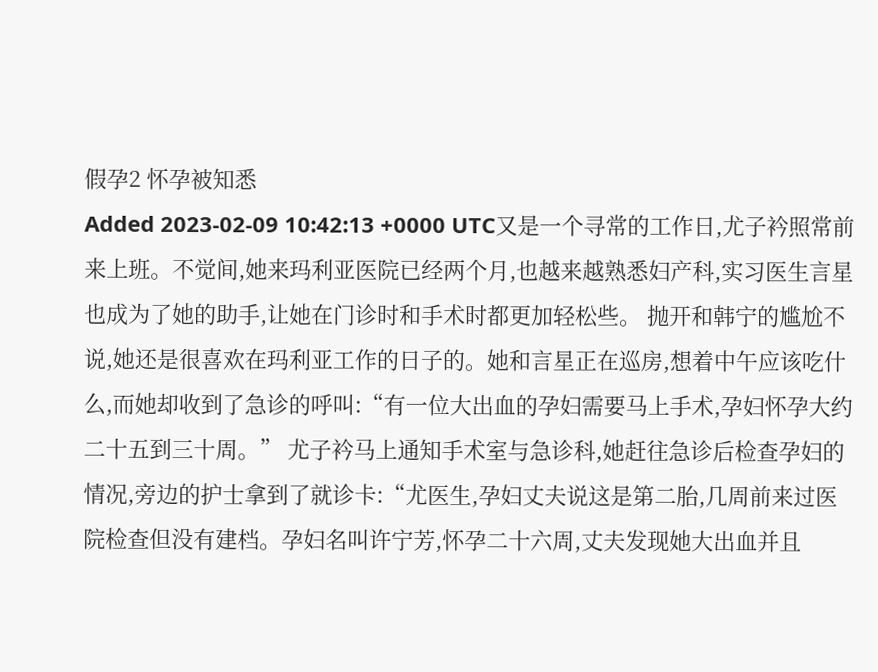假孕2 怀孕被知悉
Added 2023-02-09 10:42:13 +0000 UTC又是一个寻常的工作日,尤子衿照常前来上班。不觉间,她来玛利亚医院已经两个月,也越来越熟悉妇产科,实习医生言星也成为了她的助手,让她在门诊时和手术时都更加轻松些。 抛开和韩宁的尴尬不说,她还是很喜欢在玛利亚工作的日子的。她和言星正在巡房,想着中午应该吃什么,而她却收到了急诊的呼叫:“有一位大出血的孕妇需要马上手术,孕妇怀孕大约二十五到三十周。” 尤子衿马上通知手术室与急诊科,她赶往急诊后检查孕妇的情况,旁边的护士拿到了就诊卡:“尤医生,孕妇丈夫说这是第二胎,几周前来过医院检查但没有建档。孕妇名叫许宁芳,怀孕二十六周,丈夫发现她大出血并且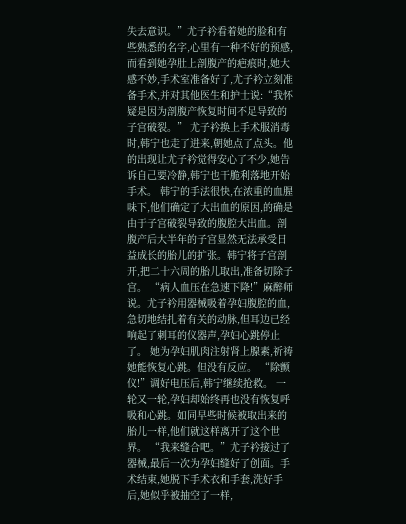失去意识。”尤子衿看着她的脸和有些熟悉的名字,心里有一种不好的预感,而看到她孕肚上剖腹产的疤痕时,她大感不妙,手术室准备好了,尤子衿立刻准备手术,并对其他医生和护士说:“我怀疑是因为剖腹产恢复时间不足导致的子宫破裂。” 尤子衿换上手术服消毒时,韩宁也走了进来,朝她点了点头。他的出现让尤子衿觉得安心了不少,她告诉自己要冷静,韩宁也干脆利落地开始手术。 韩宁的手法很快,在浓重的血腥味下,他们确定了大出血的原因,的确是由于子宫破裂导致的腹腔大出血。剖腹产后大半年的子宫显然无法承受日益成长的胎儿的扩张。韩宁将子宫剖开,把二十六周的胎儿取出,准备切除子宫。 “病人血压在急速下降!”麻醉师说。尤子衿用器械吸着孕妇腹腔的血,急切地结扎着有关的动脉,但耳边已经响起了刺耳的仪器声,孕妇心跳停止了。 她为孕妇肌肉注射肾上腺素,祈祷她能恢复心跳。但没有反应。 “除颤仪!”调好电压后,韩宁继续抢救。 一轮又一轮,孕妇却始终再也没有恢复呼吸和心跳。如同早些时候被取出来的胎儿一样,他们就这样离开了这个世界。 “我来缝合吧。”尤子衿接过了器械,最后一次为孕妇缝好了创面。手术结束,她脱下手术衣和手套,洗好手后,她似乎被抽空了一样,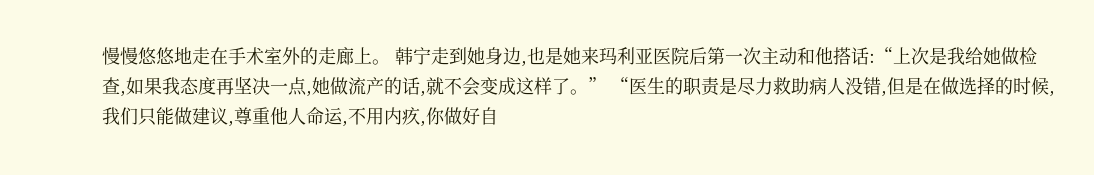慢慢悠悠地走在手术室外的走廊上。 韩宁走到她身边,也是她来玛利亚医院后第一次主动和他搭话:“上次是我给她做检查,如果我态度再坚决一点,她做流产的话,就不会变成这样了。” “医生的职责是尽力救助病人没错,但是在做选择的时候,我们只能做建议,尊重他人命运,不用内疚,你做好自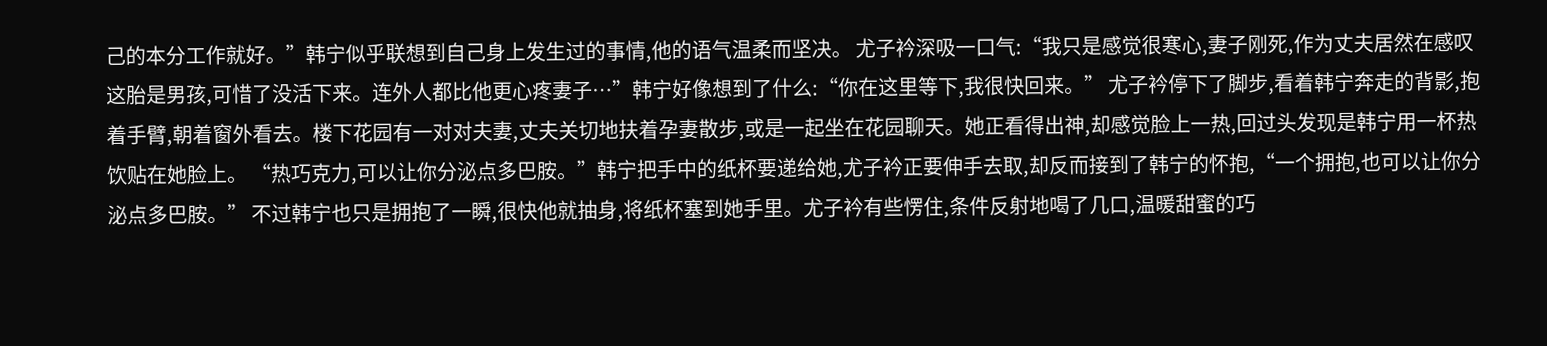己的本分工作就好。”韩宁似乎联想到自己身上发生过的事情,他的语气温柔而坚决。 尤子衿深吸一口气:“我只是感觉很寒心,妻子刚死,作为丈夫居然在感叹这胎是男孩,可惜了没活下来。连外人都比他更心疼妻子…”韩宁好像想到了什么:“你在这里等下,我很快回来。” 尤子衿停下了脚步,看着韩宁奔走的背影,抱着手臂,朝着窗外看去。楼下花园有一对对夫妻,丈夫关切地扶着孕妻散步,或是一起坐在花园聊天。她正看得出神,却感觉脸上一热,回过头发现是韩宁用一杯热饮贴在她脸上。 “热巧克力,可以让你分泌点多巴胺。”韩宁把手中的纸杯要递给她,尤子衿正要伸手去取,却反而接到了韩宁的怀抱,“一个拥抱,也可以让你分泌点多巴胺。” 不过韩宁也只是拥抱了一瞬,很快他就抽身,将纸杯塞到她手里。尤子衿有些愣住,条件反射地喝了几口,温暖甜蜜的巧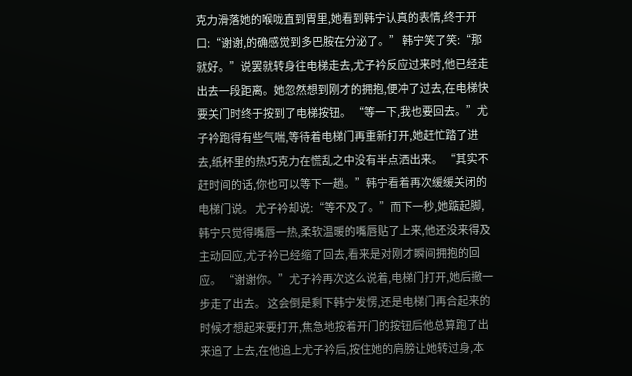克力滑落她的喉咙直到胃里,她看到韩宁认真的表情,终于开口:“谢谢,的确感觉到多巴胺在分泌了。” 韩宁笑了笑:“那就好。”说罢就转身往电梯走去,尤子衿反应过来时,他已经走出去一段距离。她忽然想到刚才的拥抱,便冲了过去,在电梯快要关门时终于按到了电梯按钮。 “等一下,我也要回去。”尤子衿跑得有些气喘,等待着电梯门再重新打开,她赶忙踏了进去,纸杯里的热巧克力在慌乱之中没有半点洒出来。 “其实不赶时间的话,你也可以等下一趟。”韩宁看着再次缓缓关闭的电梯门说。 尤子衿却说:“等不及了。”而下一秒,她踮起脚,韩宁只觉得嘴唇一热,柔软温暖的嘴唇贴了上来,他还没来得及主动回应,尤子衿已经缩了回去,看来是对刚才瞬间拥抱的回应。 “谢谢你。”尤子衿再次这么说着,电梯门打开,她后撤一步走了出去。 这会倒是剩下韩宁发愣,还是电梯门再合起来的时候才想起来要打开,焦急地按着开门的按钮后他总算跑了出来追了上去,在他追上尤子衿后,按住她的肩膀让她转过身,本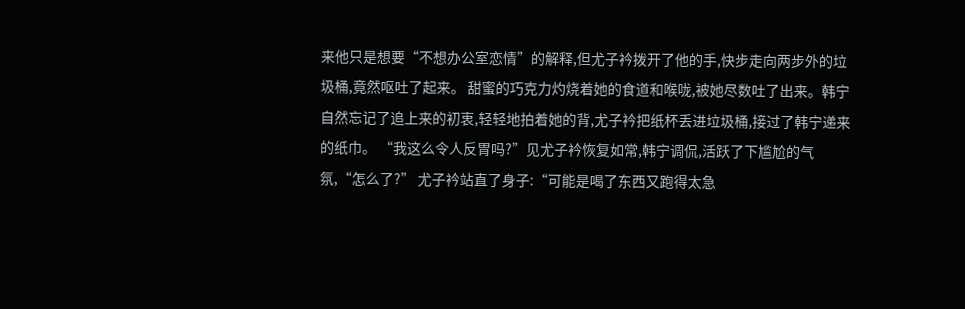来他只是想要“不想办公室恋情”的解释,但尤子衿拨开了他的手,快步走向两步外的垃圾桶,竟然呕吐了起来。 甜蜜的巧克力灼烧着她的食道和喉咙,被她尽数吐了出来。韩宁自然忘记了追上来的初衷,轻轻地拍着她的背,尤子衿把纸杯丢进垃圾桶,接过了韩宁递来的纸巾。 “我这么令人反胃吗?”见尤子衿恢复如常,韩宁调侃,活跃了下尴尬的气氛,“怎么了?” 尤子衿站直了身子:“可能是喝了东西又跑得太急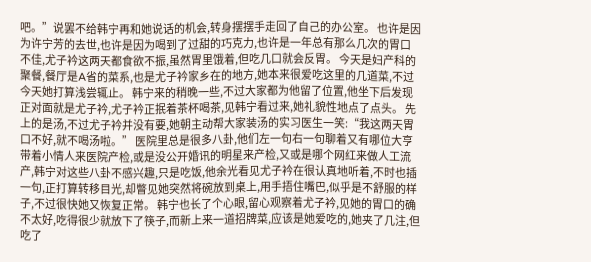吧。”说罢不给韩宁再和她说话的机会,转身摆摆手走回了自己的办公室。 也许是因为许宁芳的去世,也许是因为喝到了过甜的巧克力,也许是一年总有那么几次的胃口不佳,尤子衿这两天都食欲不振,虽然胃里饿着,但吃几口就会反胃。 今天是妇产科的聚餐,餐厅是A省的菜系,也是尤子衿家乡在的地方,她本来很爱吃这里的几道菜,不过今天她打算浅尝辄止。 韩宁来的稍晚一些,不过大家都为他留了位置,他坐下后发现正对面就是尤子衿,尤子衿正抿着茶杯喝茶,见韩宁看过来,她礼貌性地点了点头。 先上的是汤,不过尤子衿并没有要,她朝主动帮大家装汤的实习医生一笑:“我这两天胃口不好,就不喝汤啦。” 医院里总是很多八卦,他们左一句右一句聊着又有哪位大亨带着小情人来医院产检,或是没公开婚讯的明星来产检,又或是哪个网红来做人工流产,韩宁对这些八卦不感兴趣,只是吃饭,他余光看见尤子衿在很认真地听着,不时也插一句,正打算转移目光,却瞥见她突然将碗放到桌上,用手捂住嘴巴,似乎是不舒服的样子,不过很快她又恢复正常。 韩宁也长了个心眼,留心观察着尤子衿,见她的胃口的确不太好,吃得很少就放下了筷子,而新上来一道招牌菜,应该是她爱吃的,她夹了几注,但吃了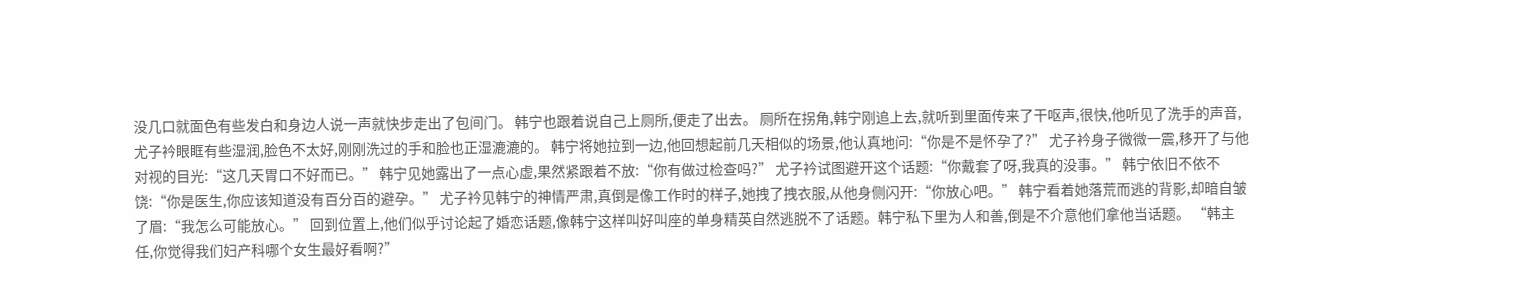没几口就面色有些发白和身边人说一声就快步走出了包间门。 韩宁也跟着说自己上厕所,便走了出去。 厕所在拐角,韩宁刚追上去,就听到里面传来了干呕声,很快,他听见了洗手的声音,尤子衿眼眶有些湿润,脸色不太好,刚刚洗过的手和脸也正湿漉漉的。 韩宁将她拉到一边,他回想起前几天相似的场景,他认真地问:“你是不是怀孕了?” 尤子衿身子微微一震,移开了与他对视的目光:“这几天胃口不好而已。” 韩宁见她露出了一点心虚,果然紧跟着不放:“你有做过检查吗?” 尤子衿试图避开这个话题:“你戴套了呀,我真的没事。” 韩宁依旧不依不饶:“你是医生,你应该知道没有百分百的避孕。” 尤子衿见韩宁的神情严肃,真倒是像工作时的样子,她拽了拽衣服,从他身侧闪开:“你放心吧。” 韩宁看着她落荒而逃的背影,却暗自皱了眉:“我怎么可能放心。” 回到位置上,他们似乎讨论起了婚恋话题,像韩宁这样叫好叫座的单身精英自然逃脱不了话题。韩宁私下里为人和善,倒是不介意他们拿他当话题。 “韩主任,你觉得我们妇产科哪个女生最好看啊?”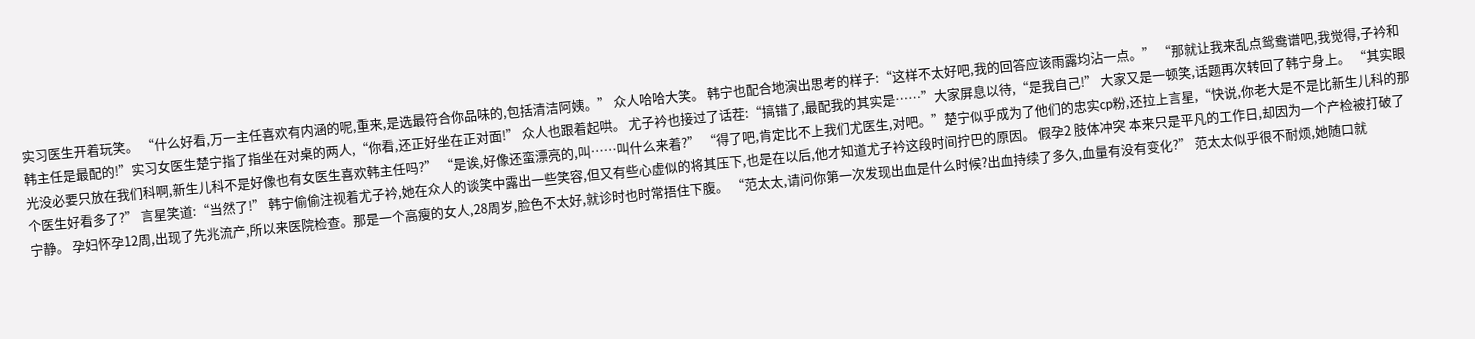实习医生开着玩笑。 “什么好看,万一主任喜欢有内涵的呢,重来,是选最符合你品味的,包括清洁阿姨。” 众人哈哈大笑。 韩宁也配合地演出思考的样子:“这样不太好吧,我的回答应该雨露均沾一点。” “那就让我来乱点鸳鸯谱吧,我觉得,子衿和韩主任是最配的!”实习女医生楚宁指了指坐在对桌的两人,“你看,还正好坐在正对面!” 众人也跟着起哄。 尤子衿也接过了话茬:“搞错了,最配我的其实是……”大家屏息以待,“是我自己!” 大家又是一顿笑,话题再次转回了韩宁身上。 “其实眼光没必要只放在我们科啊,新生儿科不是好像也有女医生喜欢韩主任吗?” “是诶,好像还蛮漂亮的,叫……叫什么来着?” “得了吧,肯定比不上我们尤医生,对吧。”楚宁似乎成为了他们的忠实cp粉,还拉上言星,“快说,你老大是不是比新生儿科的那个医生好看多了?” 言星笑道:“当然了!” 韩宁偷偷注视着尤子衿,她在众人的谈笑中露出一些笑容,但又有些心虚似的将其压下,也是在以后,他才知道尤子衿这段时间拧巴的原因。 假孕2 肢体冲突 本来只是平凡的工作日,却因为一个产检被打破了宁静。 孕妇怀孕12周,出现了先兆流产,所以来医院检查。那是一个高瘦的女人,28周岁,脸色不太好,就诊时也时常捂住下腹。 “范太太,请问你第一次发现出血是什么时候?出血持续了多久,血量有没有变化?” 范太太似乎很不耐烦,她随口就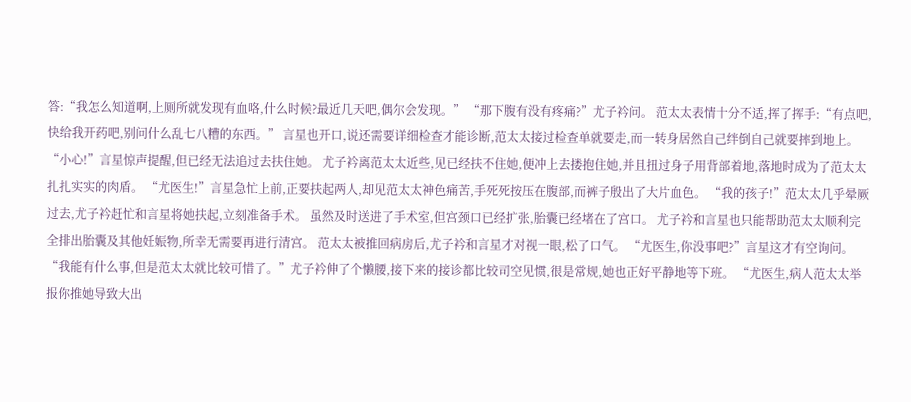答:“我怎么知道啊,上厕所就发现有血咯,什么时候?最近几天吧,偶尔会发现。” “那下腹有没有疼痛?”尤子衿问。 范太太表情十分不适,挥了挥手:“有点吧,快给我开药吧,别问什么乱七八糟的东西。” 言星也开口,说还需要详细检查才能诊断,范太太接过检查单就要走,而一转身居然自己绊倒自己就要摔到地上。 “小心!”言星惊声提醒,但已经无法追过去扶住她。 尤子衿离范太太近些,见已经扶不住她,便冲上去搂抱住她,并且扭过身子用背部着地,落地时成为了范太太扎扎实实的肉盾。 “尤医生!”言星急忙上前,正要扶起两人,却见范太太神色痛苦,手死死按压在腹部,而裤子殷出了大片血色。 “我的孩子!”范太太几乎晕厥过去,尤子衿赶忙和言星将她扶起,立刻准备手术。 虽然及时送进了手术室,但宫颈口已经扩张,胎囊已经堵在了宫口。 尤子衿和言星也只能帮助范太太顺利完全排出胎囊及其他妊娠物,所幸无需要再进行清宫。 范太太被推回病房后,尤子衿和言星才对视一眼,松了口气。 “尤医生,你没事吧?”言星这才有空询问。 “我能有什么事,但是范太太就比较可惜了。”尤子衿伸了个懒腰,接下来的接诊都比较司空见惯,很是常规,她也正好平静地等下班。 “尤医生,病人范太太举报你推她导致大出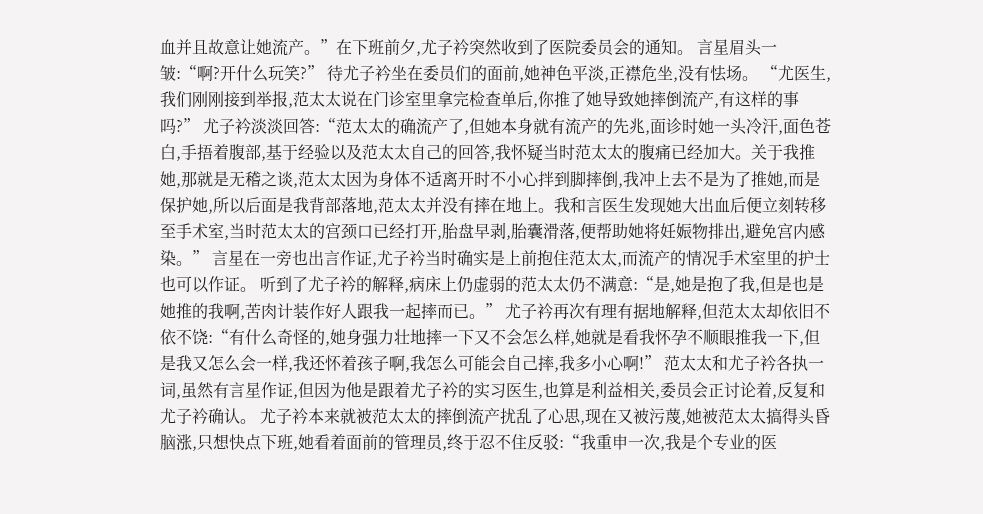血并且故意让她流产。”在下班前夕,尤子衿突然收到了医院委员会的通知。 言星眉头一皱:“啊?开什么玩笑?” 待尤子衿坐在委员们的面前,她神色平淡,正襟危坐,没有怯场。 “尤医生,我们刚刚接到举报,范太太说在门诊室里拿完检查单后,你推了她导致她摔倒流产,有这样的事吗?” 尤子衿淡淡回答:“范太太的确流产了,但她本身就有流产的先兆,面诊时她一头冷汗,面色苍白,手捂着腹部,基于经验以及范太太自己的回答,我怀疑当时范太太的腹痛已经加大。关于我推她,那就是无稽之谈,范太太因为身体不适离开时不小心拌到脚摔倒,我冲上去不是为了推她,而是保护她,所以后面是我背部落地,范太太并没有摔在地上。我和言医生发现她大出血后便立刻转移至手术室,当时范太太的宫颈口已经打开,胎盘早剥,胎囊滑落,便帮助她将妊娠物排出,避免宫内感染。” 言星在一旁也出言作证,尤子衿当时确实是上前抱住范太太,而流产的情况手术室里的护士也可以作证。 听到了尤子衿的解释,病床上仍虚弱的范太太仍不满意:“是,她是抱了我,但是也是她推的我啊,苦肉计装作好人跟我一起摔而已。” 尤子衿再次有理有据地解释,但范太太却依旧不依不饶:“有什么奇怪的,她身强力壮地摔一下又不会怎么样,她就是看我怀孕不顺眼推我一下,但是我又怎么会一样,我还怀着孩子啊,我怎么可能会自己摔,我多小心啊!” 范太太和尤子衿各执一词,虽然有言星作证,但因为他是跟着尤子衿的实习医生,也算是利益相关,委员会正讨论着,反复和尤子衿确认。 尤子衿本来就被范太太的摔倒流产扰乱了心思,现在又被污蔑,她被范太太搞得头昏脑涨,只想快点下班,她看着面前的管理员,终于忍不住反驳:“我重申一次,我是个专业的医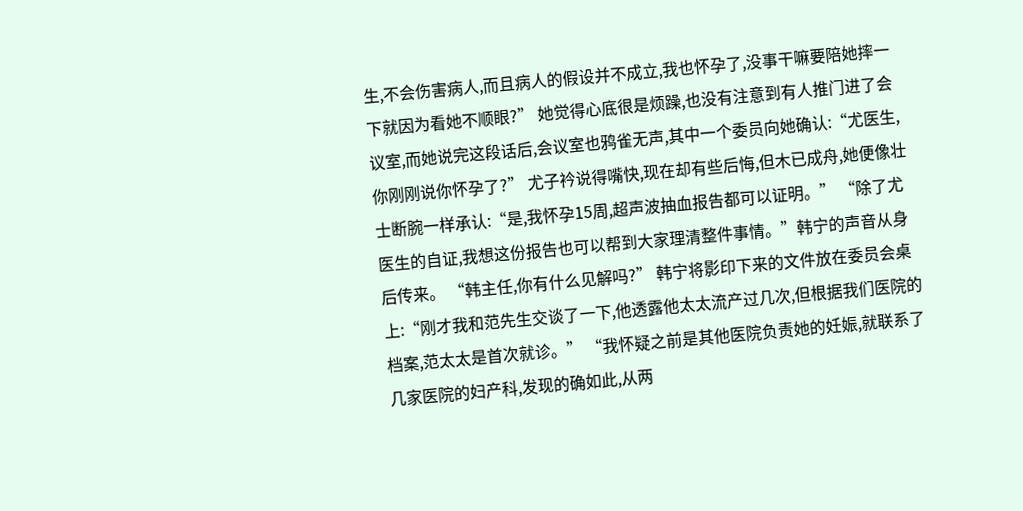生,不会伤害病人,而且病人的假设并不成立,我也怀孕了,没事干嘛要陪她摔一下就因为看她不顺眼?” 她觉得心底很是烦躁,也没有注意到有人推门进了会议室,而她说完这段话后,会议室也鸦雀无声,其中一个委员向她确认:“尤医生,你刚刚说你怀孕了?” 尤子衿说得嘴快,现在却有些后悔,但木已成舟,她便像壮士断腕一样承认:“是,我怀孕15周,超声波抽血报告都可以证明。” “除了尤医生的自证,我想这份报告也可以帮到大家理清整件事情。”韩宁的声音从身后传来。 “韩主任,你有什么见解吗?” 韩宁将影印下来的文件放在委员会桌上:“刚才我和范先生交谈了一下,他透露他太太流产过几次,但根据我们医院的档案,范太太是首次就诊。” “我怀疑之前是其他医院负责她的妊娠,就联系了几家医院的妇产科,发现的确如此,从两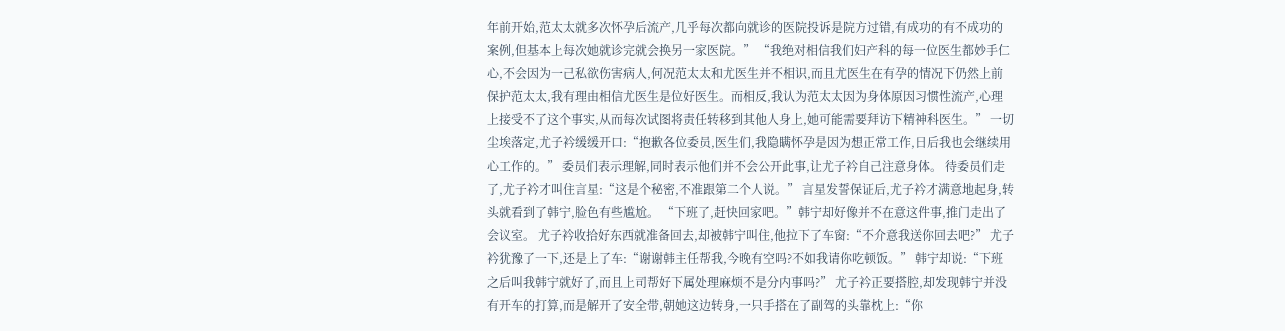年前开始,范太太就多次怀孕后流产,几乎每次都向就诊的医院投诉是院方过错,有成功的有不成功的案例,但基本上每次她就诊完就会换另一家医院。” “我绝对相信我们妇产科的每一位医生都妙手仁心,不会因为一己私欲伤害病人,何况范太太和尤医生并不相识,而且尤医生在有孕的情况下仍然上前保护范太太,我有理由相信尤医生是位好医生。而相反,我认为范太太因为身体原因习惯性流产,心理上接受不了这个事实,从而每次试图将责任转移到其他人身上,她可能需要拜访下精神科医生。” 一切尘埃落定,尤子衿缓缓开口:“抱歉各位委员,医生们,我隐瞒怀孕是因为想正常工作,日后我也会继续用心工作的。” 委员们表示理解,同时表示他们并不会公开此事,让尤子衿自己注意身体。 待委员们走了,尤子衿才叫住言星:“这是个秘密,不准跟第二个人说。” 言星发誓保证后,尤子衿才满意地起身,转头就看到了韩宁,脸色有些尴尬。 “下班了,赶快回家吧。”韩宁却好像并不在意这件事,推门走出了会议室。 尤子衿收拾好东西就准备回去,却被韩宁叫住,他拉下了车窗:“不介意我送你回去吧?” 尤子衿犹豫了一下,还是上了车:“谢谢韩主任帮我,今晚有空吗?不如我请你吃顿饭。” 韩宁却说:“下班之后叫我韩宁就好了,而且上司帮好下属处理麻烦不是分内事吗?” 尤子衿正要搭腔,却发现韩宁并没有开车的打算,而是解开了安全带,朝她这边转身,一只手搭在了副驾的头靠枕上:“你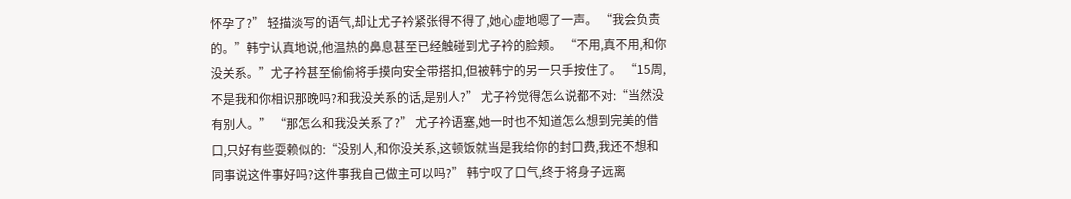怀孕了?” 轻描淡写的语气,却让尤子衿紧张得不得了,她心虚地嗯了一声。 “我会负责的。”韩宁认真地说,他温热的鼻息甚至已经触碰到尤子衿的脸颊。 “不用,真不用,和你没关系。”尤子衿甚至偷偷将手摸向安全带搭扣,但被韩宁的另一只手按住了。 “15周,不是我和你相识那晚吗?和我没关系的话,是别人?” 尤子衿觉得怎么说都不对:“当然没有别人。” “那怎么和我没关系了?” 尤子衿语塞,她一时也不知道怎么想到完美的借口,只好有些耍赖似的:“没别人,和你没关系,这顿饭就当是我给你的封口费,我还不想和同事说这件事好吗?这件事我自己做主可以吗?” 韩宁叹了口气,终于将身子远离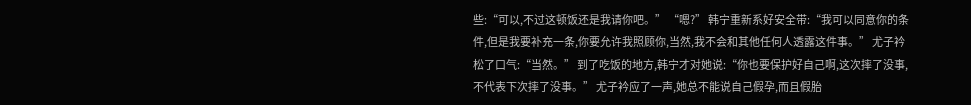些:“可以,不过这顿饭还是我请你吧。” “嗯?” 韩宁重新系好安全带:“我可以同意你的条件,但是我要补充一条,你要允许我照顾你,当然,我不会和其他任何人透露这件事。” 尤子衿松了口气:“当然。” 到了吃饭的地方,韩宁才对她说:“你也要保护好自己啊,这次摔了没事,不代表下次摔了没事。” 尤子衿应了一声,她总不能说自己假孕,而且假胎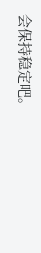会保持稳定吧。